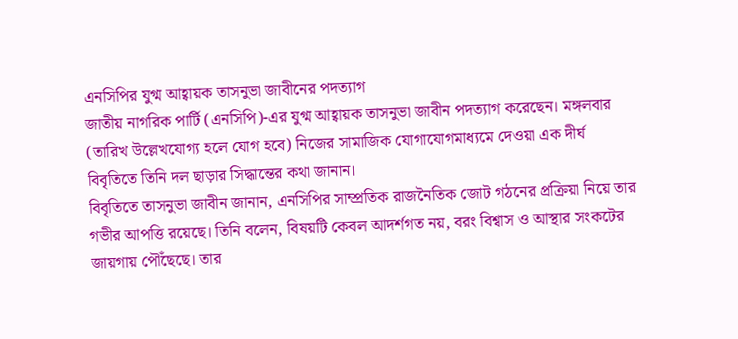এনসিপির যুগ্ম আহ্বায়ক তাসনুভা জাবীনের পদত্যাগ
জাতীয় নাগরিক পার্টি (এনসিপি)-এর যুগ্ম আহ্বায়ক তাসনুভা জাবীন পদত্যাগ করেছেন। মঙ্গলবার (তারিখ উল্লেখযোগ্য হলে যোগ হবে) নিজের সামাজিক যোগাযোগমাধ্যমে দেওয়া এক দীর্ঘ বিবৃতিতে তিনি দল ছাড়ার সিদ্ধান্তের কথা জানান।
বিবৃতিতে তাসনুভা জাবীন জানান, এনসিপির সাম্প্রতিক রাজনৈতিক জোট গঠনের প্রক্রিয়া নিয়ে তার গভীর আপত্তি রয়েছে। তিনি বলেন, বিষয়টি কেবল আদর্শগত নয়, বরং বিশ্বাস ও আস্থার সংকটের জায়গায় পৌঁছেছে। তার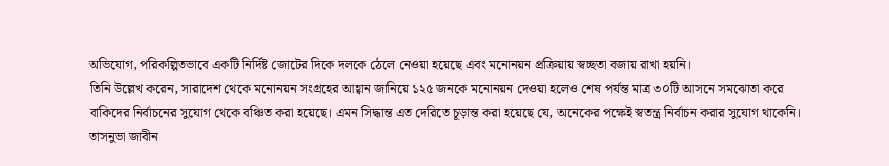অভিযোগ, পরিকল্পিতভাবে একটি নির্দিষ্ট জোটের দিকে দলকে ঠেলে নেওয়া হয়েছে এবং মনোনয়ন প্রক্রিয়ায় স্বচ্ছতা বজায় রাখা হয়নি।
তিনি উল্লেখ করেন, সারাদেশ থেকে মনোনয়ন সংগ্রহের আহ্বান জানিয়ে ১২৫ জনকে মনোনয়ন দেওয়া হলেও শেষ পর্যন্ত মাত্র ৩০টি আসনে সমঝোতা করে বাকিদের নির্বাচনের সুযোগ থেকে বঞ্চিত করা হয়েছে। এমন সিদ্ধান্ত এত দেরিতে চূড়ান্ত করা হয়েছে যে, অনেকের পক্ষেই স্বতন্ত্র নির্বাচন করার সুযোগ থাকেনি।
তাসনুভা জাবীন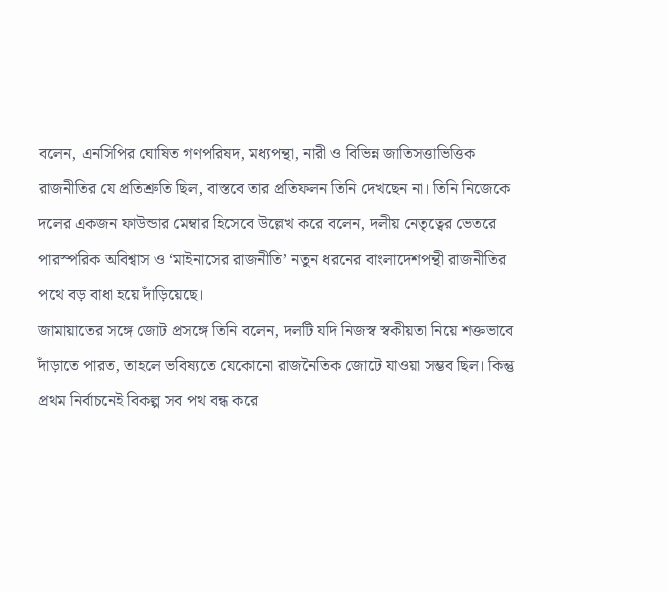বলেন, এনসিপির ঘোষিত গণপরিষদ, মধ্যপন্থা, নারী ও বিভিন্ন জাতিসত্তাভিত্তিক রাজনীতির যে প্রতিশ্রুতি ছিল, বাস্তবে তার প্রতিফলন তিনি দেখছেন না। তিনি নিজেকে দলের একজন ফাউন্ডার মেম্বার হিসেবে উল্লেখ করে বলেন, দলীয় নেতৃত্বের ভেতরে পারস্পরিক অবিশ্বাস ও ‘মাইনাসের রাজনীতি’ নতুন ধরনের বাংলাদেশপন্থী রাজনীতির পথে বড় বাধা হয়ে দাঁড়িয়েছে।
জামায়াতের সঙ্গে জোট প্রসঙ্গে তিনি বলেন, দলটি যদি নিজস্ব স্বকীয়তা নিয়ে শক্তভাবে দাঁড়াতে পারত, তাহলে ভবিষ্যতে যেকোনো রাজনৈতিক জোটে যাওয়া সম্ভব ছিল। কিন্তু প্রথম নির্বাচনেই বিকল্প সব পথ বন্ধ করে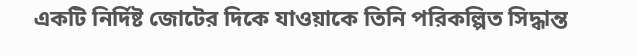একটি নির্দিষ্ট জোটের দিকে যাওয়াকে তিনি পরিকল্পিত সিদ্ধান্ত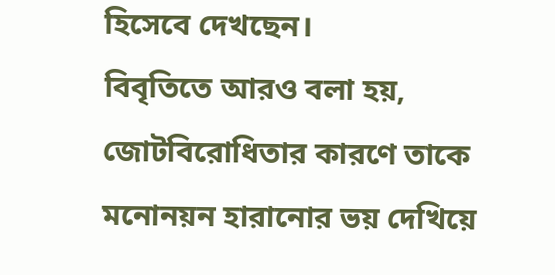হিসেবে দেখছেন।
বিবৃতিতে আরও বলা হয়, জোটবিরোধিতার কারণে তাকে মনোনয়ন হারানোর ভয় দেখিয়ে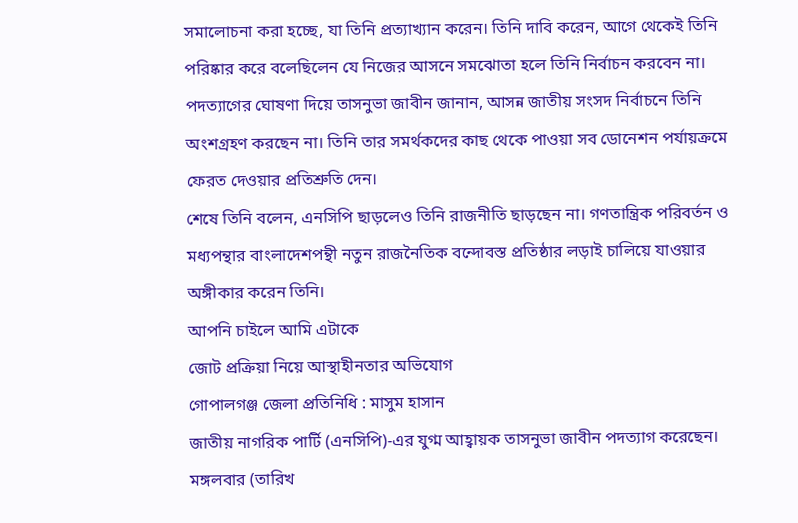সমালোচনা করা হচ্ছে, যা তিনি প্রত্যাখ্যান করেন। তিনি দাবি করেন, আগে থেকেই তিনি পরিষ্কার করে বলেছিলেন যে নিজের আসনে সমঝোতা হলে তিনি নির্বাচন করবেন না।
পদত্যাগের ঘোষণা দিয়ে তাসনুভা জাবীন জানান, আসন্ন জাতীয় সংসদ নির্বাচনে তিনি অংশগ্রহণ করছেন না। তিনি তার সমর্থকদের কাছ থেকে পাওয়া সব ডোনেশন পর্যায়ক্রমে ফেরত দেওয়ার প্রতিশ্রুতি দেন।
শেষে তিনি বলেন, এনসিপি ছাড়লেও তিনি রাজনীতি ছাড়ছেন না। গণতান্ত্রিক পরিবর্তন ও মধ্যপন্থার বাংলাদেশপন্থী নতুন রাজনৈতিক বন্দোবস্ত প্রতিষ্ঠার লড়াই চালিয়ে যাওয়ার অঙ্গীকার করেন তিনি।
আপনি চাইলে আমি এটাকে
জোট প্রক্রিয়া নিয়ে আস্থাহীনতার অভিযোগ
গোপালগঞ্জ জেলা প্রতিনিধি : মাসুম হাসান
জাতীয় নাগরিক পার্টি (এনসিপি)-এর যুগ্ম আহ্বায়ক তাসনুভা জাবীন পদত্যাগ করেছেন। মঙ্গলবার (তারিখ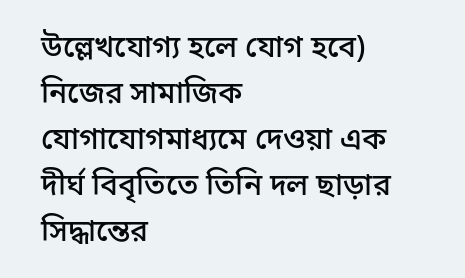উল্লেখযোগ্য হলে যোগ হবে) নিজের সামাজিক যোগাযোগমাধ্যমে দেওয়া এক দীর্ঘ বিবৃতিতে তিনি দল ছাড়ার সিদ্ধান্তের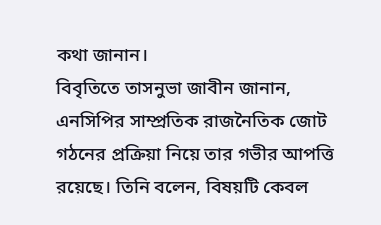কথা জানান।
বিবৃতিতে তাসনুভা জাবীন জানান, এনসিপির সাম্প্রতিক রাজনৈতিক জোট গঠনের প্রক্রিয়া নিয়ে তার গভীর আপত্তি রয়েছে। তিনি বলেন, বিষয়টি কেবল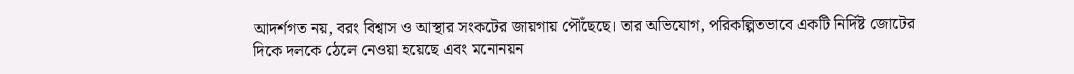আদর্শগত নয়, বরং বিশ্বাস ও আস্থার সংকটের জায়গায় পৌঁছেছে। তার অভিযোগ, পরিকল্পিতভাবে একটি নির্দিষ্ট জোটের দিকে দলকে ঠেলে নেওয়া হয়েছে এবং মনোনয়ন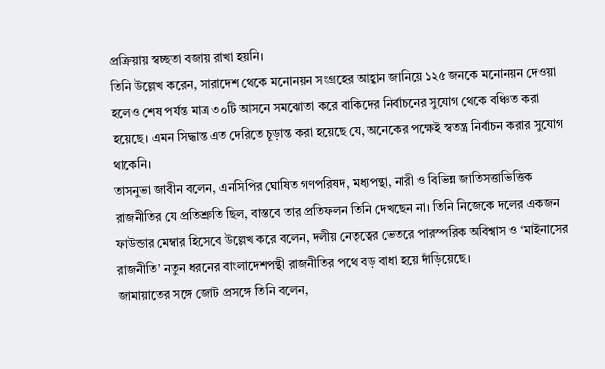প্রক্রিয়ায় স্বচ্ছতা বজায় রাখা হয়নি।
তিনি উল্লেখ করেন, সারাদেশ থেকে মনোনয়ন সংগ্রহের আহ্বান জানিয়ে ১২৫ জনকে মনোনয়ন দেওয়া হলেও শেষ পর্যন্ত মাত্র ৩০টি আসনে সমঝোতা করে বাকিদের নির্বাচনের সুযোগ থেকে বঞ্চিত করা হয়েছে। এমন সিদ্ধান্ত এত দেরিতে চূড়ান্ত করা হয়েছে যে, অনেকের পক্ষেই স্বতন্ত্র নির্বাচন করার সুযোগ থাকেনি।
তাসনুভা জাবীন বলেন, এনসিপির ঘোষিত গণপরিষদ, মধ্যপন্থা, নারী ও বিভিন্ন জাতিসত্তাভিত্তিক রাজনীতির যে প্রতিশ্রুতি ছিল, বাস্তবে তার প্রতিফলন তিনি দেখছেন না। তিনি নিজেকে দলের একজন ফাউন্ডার মেম্বার হিসেবে উল্লেখ করে বলেন, দলীয় নেতৃত্বের ভেতরে পারস্পরিক অবিশ্বাস ও ‘মাইনাসের রাজনীতি’ নতুন ধরনের বাংলাদেশপন্থী রাজনীতির পথে বড় বাধা হয়ে দাঁড়িয়েছে।
জামায়াতের সঙ্গে জোট প্রসঙ্গে তিনি বলেন,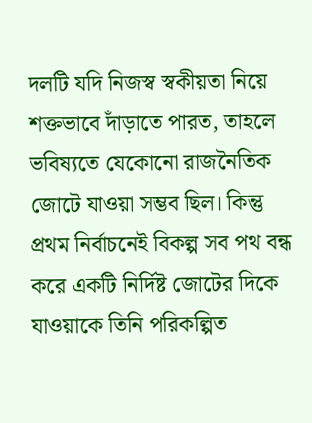দলটি যদি নিজস্ব স্বকীয়তা নিয়ে শক্তভাবে দাঁড়াতে পারত, তাহলে ভবিষ্যতে যেকোনো রাজনৈতিক জোটে যাওয়া সম্ভব ছিল। কিন্তু প্রথম নির্বাচনেই বিকল্প সব পথ বন্ধ করে একটি নির্দিষ্ট জোটের দিকে যাওয়াকে তিনি পরিকল্পিত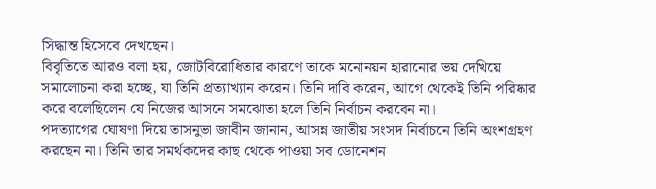সিদ্ধান্ত হিসেবে দেখছেন।
বিবৃতিতে আরও বলা হয়, জোটবিরোধিতার কারণে তাকে মনোনয়ন হারানোর ভয় দেখিয়ে সমালোচনা করা হচ্ছে, যা তিনি প্রত্যাখ্যান করেন। তিনি দাবি করেন, আগে থেকেই তিনি পরিষ্কার করে বলেছিলেন যে নিজের আসনে সমঝোতা হলে তিনি নির্বাচন করবেন না।
পদত্যাগের ঘোষণা দিয়ে তাসনুভা জাবীন জানান, আসন্ন জাতীয় সংসদ নির্বাচনে তিনি অংশগ্রহণ করছেন না। তিনি তার সমর্থকদের কাছ থেকে পাওয়া সব ডোনেশন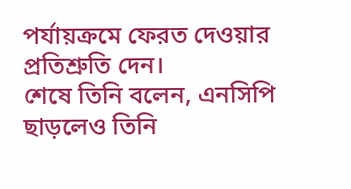পর্যায়ক্রমে ফেরত দেওয়ার প্রতিশ্রুতি দেন।
শেষে তিনি বলেন, এনসিপি ছাড়লেও তিনি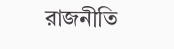রাজনীতি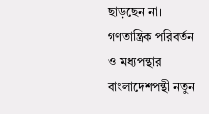ছাড়ছেন না। গণতান্ত্রিক পরিবর্তন ও মধ্যপন্থার বাংলাদেশপন্থী নতুন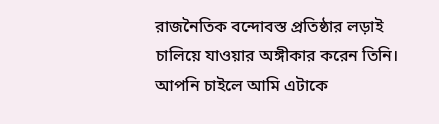রাজনৈতিক বন্দোবস্ত প্রতিষ্ঠার লড়াই চালিয়ে যাওয়ার অঙ্গীকার করেন তিনি।
আপনি চাইলে আমি এটাকে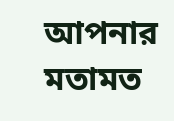আপনার মতামত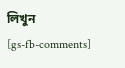লিখুন
[gs-fb-comments]